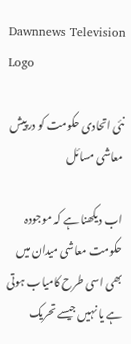Dawnnews Television Logo

نئی اتحادی حکومت کو درپیش معاشی مسائل

اب دیکھنا ہے کہ موجودہ حکومت معاشی میدان میں بھی اسی طرح کامیاب ہوتی ہے یا نہیں جیسے تحریک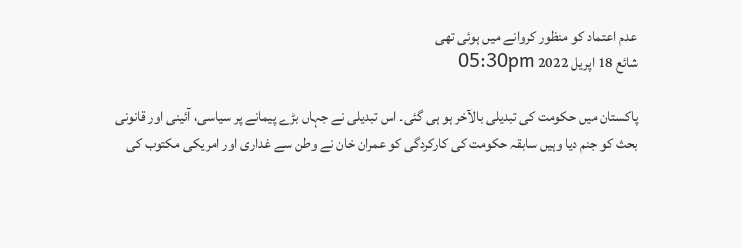عدم اعتماد کو منظور کروانے میں ہوئی تھی
شائع 18 اپريل 2022 05:30pm

پاکستان میں حکومت کی تبدیلی بالآخر ہو ہی گئی۔ اس تبدیلی نے جہاں بڑے پیمانے پر سیاسی، آئینی اور قانونی بحث کو جنم دیا وہیں سابقہ حکومت کی کارکردگی کو عمران خان نے وطن سے غداری اور امریکی مکتوب کی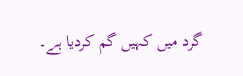گرد میں کہیں گم کردیا ہے۔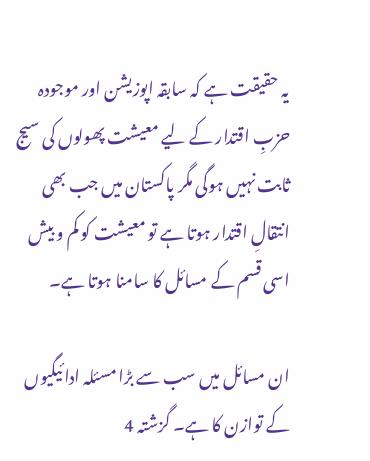یہ حقیقت ہے کہ سابقہ اپوزیشن اور موجودہ حزبِ اقتدار کے لیے معیشت پھولوں کی سیج ثابت نہیں ہوگی مگر پاکستان میں جب بھی انتقالِ اقتدار ہوتا ہے تو معیشت کو کم و بیش اسی قسم کے مسائل کا سامنا ہوتا ہے۔

ان مسائل میں سب سے بڑا مسئلہ ادائیگیوں کے توازن کا ہے۔ گزشتہ 4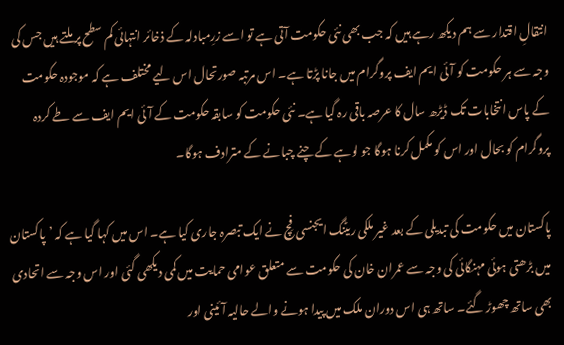انتقالِ اقتدار سے ہم دیکھ رہے ہیں کہ جب بھی نئی حکومت آتی ہے تو اسے زرِمبادلہ کے ذخائر انتہائی کم سطح پر ملتے ہیں جس کی وجہ سے ہر حکومت کو آئی ایم ایف پروگرام میں جانا پڑتا ہے۔ اس مرتبہ صورتحال اس لیے مختلف ہے کہ موجودہ حکومت کے پاس انتخابات تک ڈیڑھ سال کا عرصہ باقی رہ گیا ہے۔ نئی حکومت کو سابقہ حکومت کے آئی ایم ایف سے طے کردہ پروگرام کو بحال اور اس کو مکمل کرنا ہوگا جو لوہے کے چنے چبانے کے مترادف ہوگا۔

پاکستان میں حکومت کی تبدیلی کے بعد غیر ملکی ریٹنگ ایجنسی فِچ نے ایک تبصرہ جاری کیا ہے۔ اس میں کہا گیا ہے کہ ’پاکستان میں بڑھتی ہوئی مہنگائی کی وجہ سے عمران خان کی حکومت سے متعلق عوامی حمایت میں کمی دیکھی گئی اور اس وجہ سے اتحادی بھی ساتھ چھوڑ گئے۔ ساتھ ہی اس دوران ملک میں پیدا ہونے والے حالیہ آئینی اور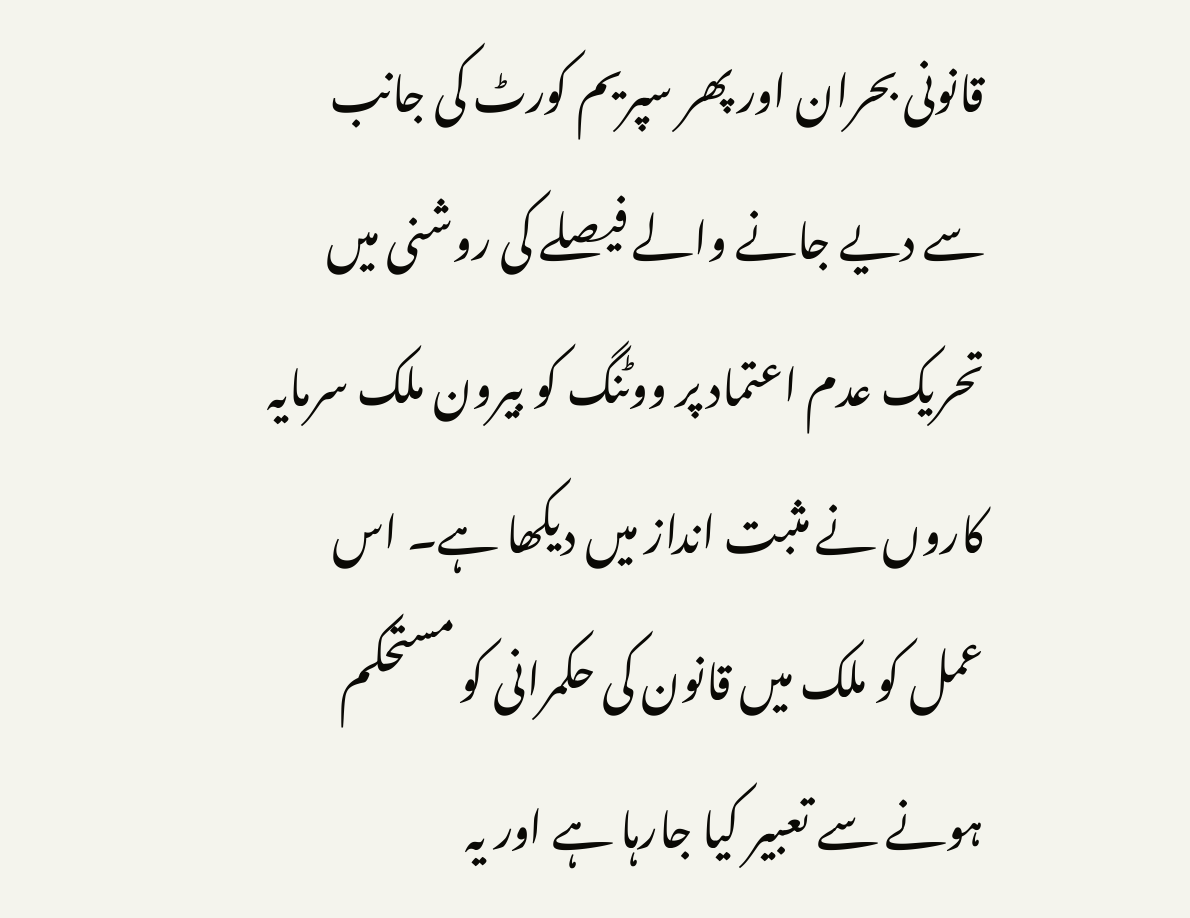قانونی بحران اور پھر سپریم کورٹ کی جانب سے دیے جانے والے فیصلے کی روشنی میں تحریک عدم اعتماد پر ووٹنگ کو بیرون ملک سرمایہ کاروں نے مثبت انداز میں دیکھا ہے۔ اس عمل کو ملک میں قانون کی حکمرانی کو مستحکم ہونے سے تعبیر کیا جارہا ہے اور یہ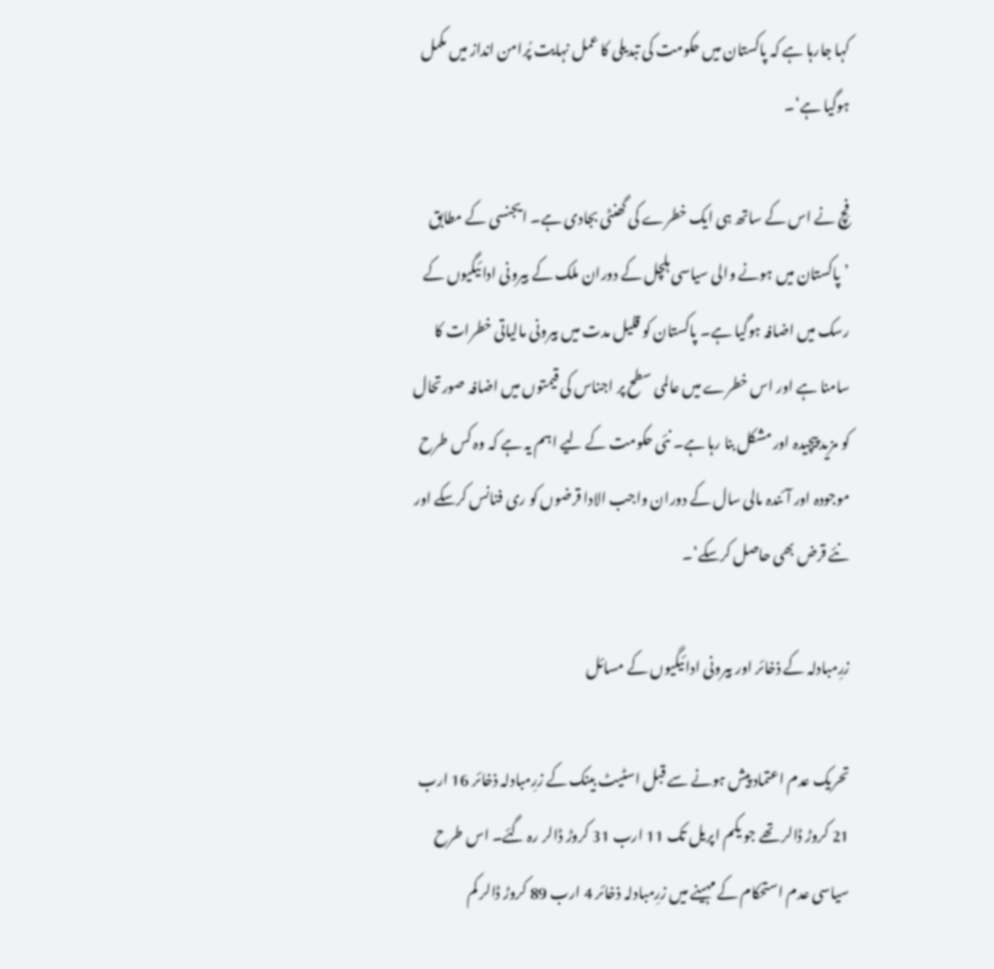کہا جارہا ہے کہ پاکستان میں حکومت کی تبدیلی کا عمل نہایت پُرامن انداز میں مکمل ہوگیا ہے‘۔

فِچ نے اس کے ساتھ ہی ایک خطرے کی گھنٹی بجادی ہے۔ ایجنسی کے مطابق ’پاکستان میں ہونے والی سیاسی ہلچل کے دوران ملک کے بیرونی ادائیگیوں کے رسک میں اضافہ ہوگیا ہے۔ پاکستان کو قلیل مدت میں بیرونی مالیاتی خطرات کا سامنا ہے اور اس خطرے میں عالمی سطح پر اجناس کی قیمتوں میں اضافہ صورتحال کو مزید پیچیدہ اور مشکل بنا رہا ہے۔ نئی حکومت کے لیے اہم یہ ہے کہ وہ کس طرح موجودہ اور آئندہ مالی سال کے دوران واجب الادا قرضوں کو ری فنانس کرسکے اور نئے قرض بھی حاصل کرسکے‘۔

زرِمبادلہ کے ذخائر اور بیرونی ادائیگیوں کے مسائل

تحریک عدم اعتماد پیش ہونے سے قبل اسٹیٹ بینک کے زرِمبادلہ ذخائر 16 ارب 21 کروڑ ڈالر تھے جو یکم اپریل تک 11 ارب 31 کروڑ ڈالر رہ گئے۔ اس طرح سیاسی عدم استحکام کے مہینے میں زرِمبادلہ ذخائر 4 ارب 89 کروڑ ڈالر کم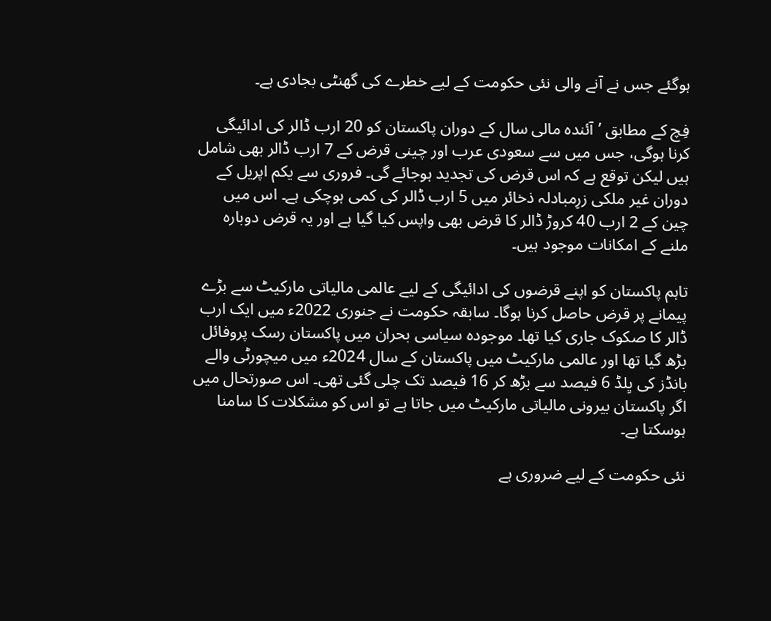ہوگئے جس نے آنے والی نئی حکومت کے لیے خطرے کی گھنٹی بجادی ہے۔

فِچ کے مطابق ’آئندہ مالی سال کے دوران پاکستان کو 20 ارب ڈالر کی ادائیگی کرنا ہوگی، جس میں سے سعودی عرب اور چینی قرض کے 7 ارب ڈالر بھی شامل ہیں لیکن توقع ہے کہ اس قرض کی تجدید ہوجائے گی۔ فروری سے یکم اپریل کے دوران غیر ملکی زرِمبادلہ ذخائر میں 5 ارب ڈالر کی کمی ہوچکی ہے۔ اس میں چین کے 2 ارب 40 کروڑ ڈالر کا قرض بھی واپس کیا گیا ہے اور یہ قرض دوبارہ ملنے کے امکانات موجود ہیں۔

تاہم پاکستان کو اپنے قرضوں کی ادائیگی کے لیے عالمی مالیاتی مارکیٹ سے بڑے پیمانے پر قرض حاصل کرنا ہوگا۔ سابقہ حکومت نے جنوری 2022ء میں ایک ارب ڈالر کا صکوک جاری کیا تھا۔ موجودہ سیاسی بحران میں پاکستان رسک پروفائل بڑھ گیا تھا اور عالمی مارکیٹ میں پاکستان کے سال 2024ء میں میچورٹی والے بانڈز کی یِلڈ 6 فیصد سے بڑھ کر 16 فیصد تک چلی گئی تھی۔ اس صورتحال میں اگر پاکستان بیرونی مالیاتی مارکیٹ میں جاتا ہے تو اس کو مشکلات کا سامنا ہوسکتا ہے۔

نئی حکومت کے لیے ضروری ہے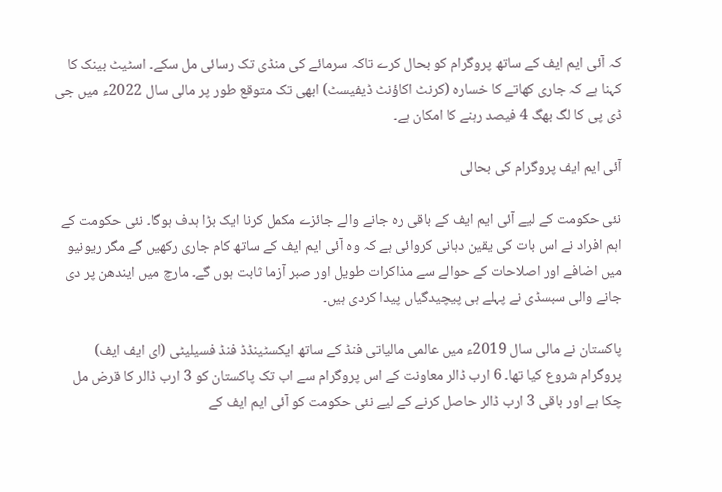کہ آئی ایم ایف کے ساتھ پروگرام کو بحال کرے تاکہ سرمائے کی منڈی تک رسائی مل سکے۔ اسٹیٹ بینک کا کہنا ہے کہ جاری کھاتے کا خسارہ (کرنٹ اکاؤنٹ ڈیفیسٹ) ابھی تک متوقع طور پر مالی سال 2022ء میں جی ڈی پی کا لگ بھگ 4 فیصد رہنے کا امکان ہے۔

آئی ایم ایف پروگرام کی بحالی

نئی حکومت کے لیے آئی ایم ایف کے باقی رہ جانے والے جائزے مکمل کرنا ایک بڑا ہدف ہوگا۔ نئی حکومت کے اہم افراد نے اس بات کی یقین دہانی کروائی ہے کہ وہ آئی ایم ایف کے ساتھ کام جاری رکھیں گے مگر ریونیو میں اضافے اور اصلاحات کے حوالے سے مذاکرات طویل اور صبر آزما ثابت ہوں گے۔ مارچ میں ایندھن پر دی جانے والی سبسڈی نے پہلے ہی پیچیدگیاں پیدا کردی ہیں۔

پاکستان نے مالی سال 2019ء میں عالمی مالیاتی فنڈ کے ساتھ ایکسٹینڈڈ فنڈ فسیلیٹی (ای ایف ایف) پروگرام شروع کیا تھا۔ 6 ارب ڈالر معاونت کے اس پروگرام سے اب تک پاکستان کو 3 ارب ڈالر کا قرض مل چکا ہے اور باقی 3 ارب ڈالر حاصل کرنے کے لیے نئی حکومت کو آئی ایم ایف کے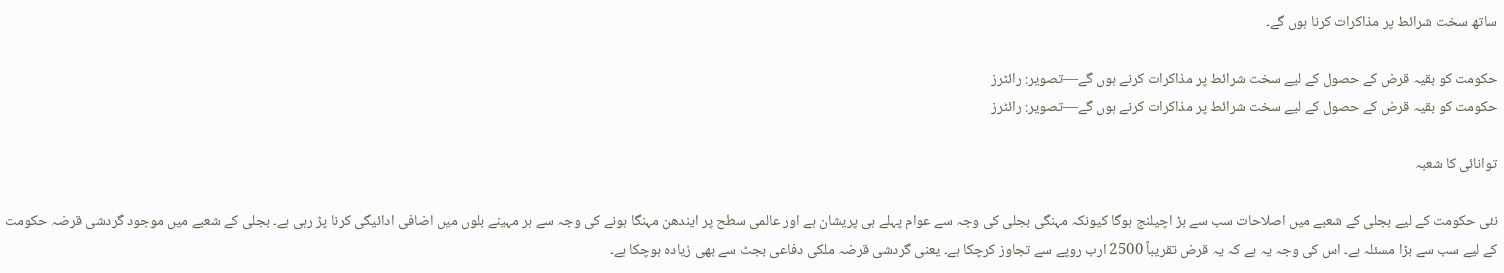ساتھ سخت شرائط پر مذاکرات کرنا ہوں گے۔

حکومت کو بقیہ قرض کے حصول کے لیے سخت شرائط پر مذاکرات کرنے ہوں گے—تصویر: رائٹرز
حکومت کو بقیہ قرض کے حصول کے لیے سخت شرائط پر مذاکرات کرنے ہوں گے—تصویر: رائٹرز

توانائی کا شعبہ

نئی حکومت کے لیے بجلی کے شعبے میں اصلاحات سب سے بڑ اچیلنج ہوگا کیونکہ مہنگی بجلی کی وجہ سے عوام پہلے ہی پریشان ہے اور عالمی سطح پر ایندھن مہنگا ہونے کی وجہ سے ہر مہینے بلوں میں اضافی ادائیگی کرنا پڑ رہی ہے۔ بجلی کے شعبے میں موجود گردشی قرضہ حکومت کے لیے سب سے بڑا مسئلہ ہے۔ اس کی وجہ یہ ہے کہ یہ قرض تقریباً 2500 ارب روپے سے تجاوز کرچکا ہے۔ یعنی گردشی قرضہ ملکی دفاعی بجٹ سے بھی زیادہ ہوچکا ہے۔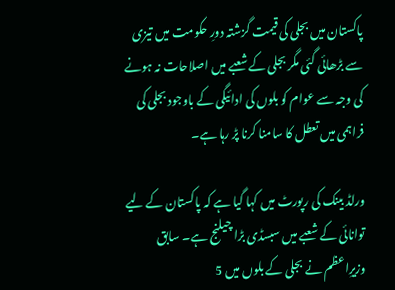پاکستان میں بجلی کی قیمت گزشتہ دورِ حکومت میں تیزی سے بڑھائی گئی مگر بجلی کے شعبے میں اصلاحات نہ ہونے کی وجہ سے عوام کو بلوں کی ادائیگی کے باوجود بجلی کی فراہمی میں تعطل کا سامنا کرنا پڑ رہا ہے۔

ورلڈ بینک کی رپورٹ میں کہا گیا ہے کہ پاکستان کے لیے توانائی کے شعبے میں سبسڈی بڑا چیلنج ہے۔ سابق وزیرِاعظم نے بجلی کے بلوں میں 5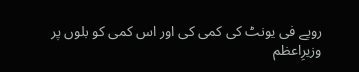روپے فی یونٹ کی کمی کی اور اس کمی کو بلوں پر وزیرِاعظم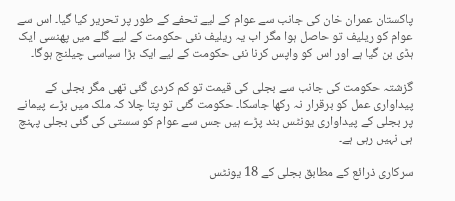پاکستان عمران خان کی جانب سے عوام کے لیے تحفے کے طور پر تحریر کیا گیا۔ اس سے عوام کو ریلیف تو حاصل ہوا مگر اب یہ ریلیف نئی حکومت کے لیے گلے میں پھنسی ایک ہڈی بن گیا ہے اور اس کو واپس کرنا نئی حکومت کے لیے ایک بڑا سیاسی چیلنج ہوگا۔

گزشتہ حکومت کی جانب سے بجلی کی قیمت تو کم کردی گئی تھی مگر بجلی کے پیداواری عمل کو برقرار نہ رکھا جاسکا۔ حکومت گئی تو پتا چلا کہ ملک میں بڑے پیمانے پر بجلی کے پیداواری یونٹس بند پڑے ہیں جس سے عوام کو سستی کی گئی بجلی پہنچ ہی نہیں رہی ہے۔

سرکاری ذرائع کے مطابق بجلی کے 18 یونٹس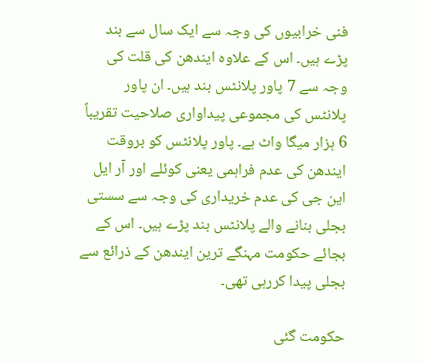فنی خرابیوں کی وجہ سے ایک سال سے بند پڑے ہیں۔ اس کے علاوہ ایندھن کی قلت کی وجہ سے 7 پاور پلانٹس بند ہیں۔ ان پاور پلانٹس کی مجموعی پیداواری صلاحیت تقریباً 6 ہزار میگا واٹ ہے۔ پاور پلانٹس کو بروقت ایندھن کی عدم فراہمی یعنی کوئلے اور آر ایل این جی کی عدم خریداری کی وجہ سے سستی بجلی بنانے والے پلانٹس بند پڑے ہیں۔ اس کے بجائے حکومت مہنگے ترین ایندھن کے ذرائع سے بجلی پیدا کررہی تھی۔

حکومت گئی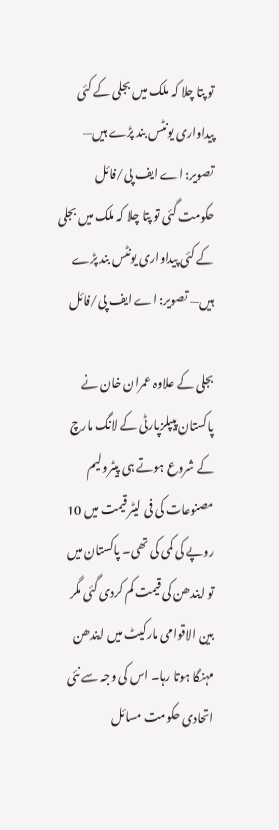تو پتا چلا کہ ملک میں بجلی کے کئی پیداواری یونٹس بند پڑے ہیں— تصویر: اے ایف پی/فائل
حکومت گئی تو پتا چلا کہ ملک میں بجلی کے کئی پیداواری یونٹس بند پڑے ہیں— تصویر: اے ایف پی/فائل

بجلی کے علاوہ عمران خان نے پاکستان پیپلزپارٹی کے لانگ مارچ کے شروع ہوتے ہی پیٹرولیم مصنوعات کی فی لیٹر قیمت میں 10 روپے کی کمی کی تھی۔ پاکستان میں تو ایندھن کی قیمت کم کردی گئی مگر بین الاقوامی مارکیٹ میں ایندھن مہنگا ہوتا رہا۔ اس کی وجہ سے نئی اتحادی حکومت مسائل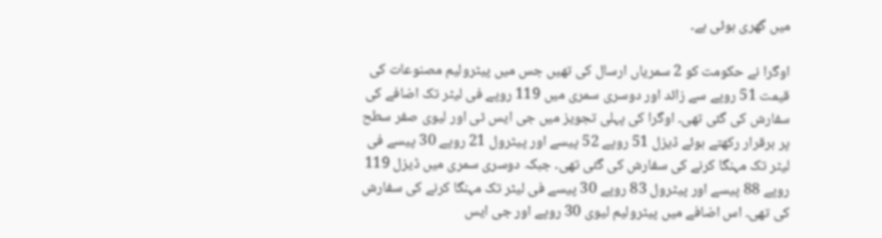میں گھری ہوئی ہے۔

اوگرا نے حکومت کو 2 سمریاں ارسال کی تھیں جس میں پیٹرولیم مصنوعات کی قیمت 51 روپے سے زائد اور دوسری سمری میں 119 روپے فی لیٹر تک اضافے کی سفارش کی گئی تھی۔ اوگرا کی پہلی تجویز میں جی ایس ٹی اور لیوی صفر سطح پر برقرار رکھتے ہوئے ڈیزل 51 روپے 52 پیسے اور پیٹرول 21 روپے 30 پیسے فی لیٹر تک مہنگا کرنے کی سفارش کی گئی تھی۔ جبکہ دوسری سمری میں ڈیزل 119 روپے 88 پیسے اور پیٹرول 83 روپے 30 پیسے فی لیٹر تک مہنگا کرنے کی سفارش کی تھی۔ اس اضافے میں پیٹرولیم لیوی 30 روپے اور جی ایس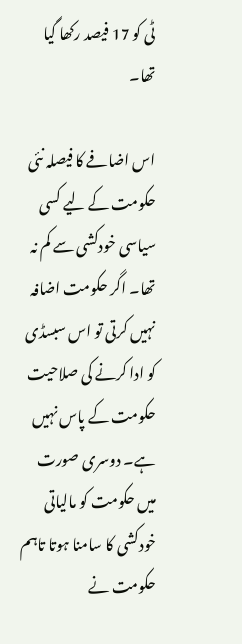ٹی کو 17 فیصد رکھا گیا تھا۔

اس اضافے کا فیصلہ نئی حکومت کے لیے کسی سیاسی خودکشی سے کم نہ تھا۔ اگر حکومت اضافہ نہیں کرتی تو اس سبسڈی کو ادا کرنے کی صلاحیت حکومت کے پاس نہیں ہے۔ دوسری صورت میں حکومت کو مالیاتی خودکشی کا سامنا ہوتا تاہم حکومت نے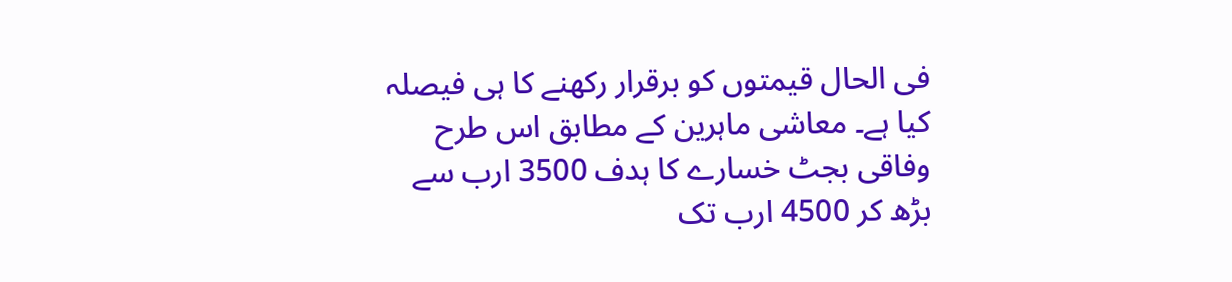فی الحال قیمتوں کو برقرار رکھنے کا ہی فیصلہ کیا ہے۔ معاشی ماہرین کے مطابق اس طرح وفاقی بجٹ خسارے کا ہدف 3500 ارب سے بڑھ کر 4500 ارب تک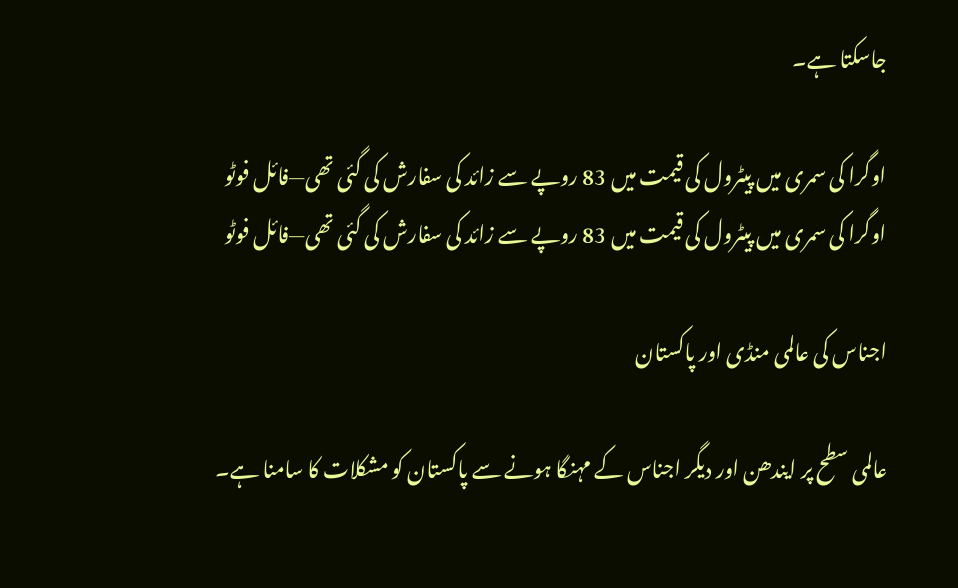جاسکتا ہے۔

اوگرا کی سمری میں پیٹرول کی قیمت میں 83 روپے سے زائد کی سفارش کی گئی تھی—فائل فوٹو
اوگرا کی سمری میں پیٹرول کی قیمت میں 83 روپے سے زائد کی سفارش کی گئی تھی—فائل فوٹو

اجناس کی عالمی منڈی اور پاکستان

عالمی سطح پر ایندھن اور دیگر اجناس کے مہنگا ہونے سے پاکستان کو مشکلات کا سامنا ہے۔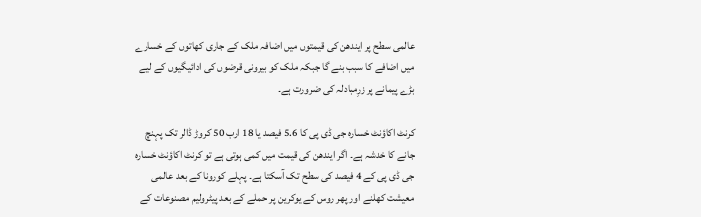عالمی سطح پر ایندھن کی قیمتوں میں اضافہ ملک کے جاری کھاتوں کے خسارے میں اضافے کا سبب بنے گا جبکہ ملک کو بیرونی قرضوں کی ادائیگیوں کے لیے بڑے پیمانے پر زرِمبادلہ کی ضرورت ہے۔

کرنٹ اکاؤنٹ خسارہ جی ڈی پی کا 5.6 فیصد یا 18 ارب 50 کروڑ ڈالر تک پہنچ جانے کا خدشہ ہے۔ اگر ایندھن کی قیمت میں کمی ہوتی ہے تو کرنٹ اکاؤنٹ خسارہ جی ڈی پی کے 4 فیصد کی سطح تک آسکتا ہے۔ پہلے کورونا کے بعد عالمی معیشت کھلنے اور پھر روس کے یوکرین پر حملے کے بعد پیٹرولیم مصنوعات کے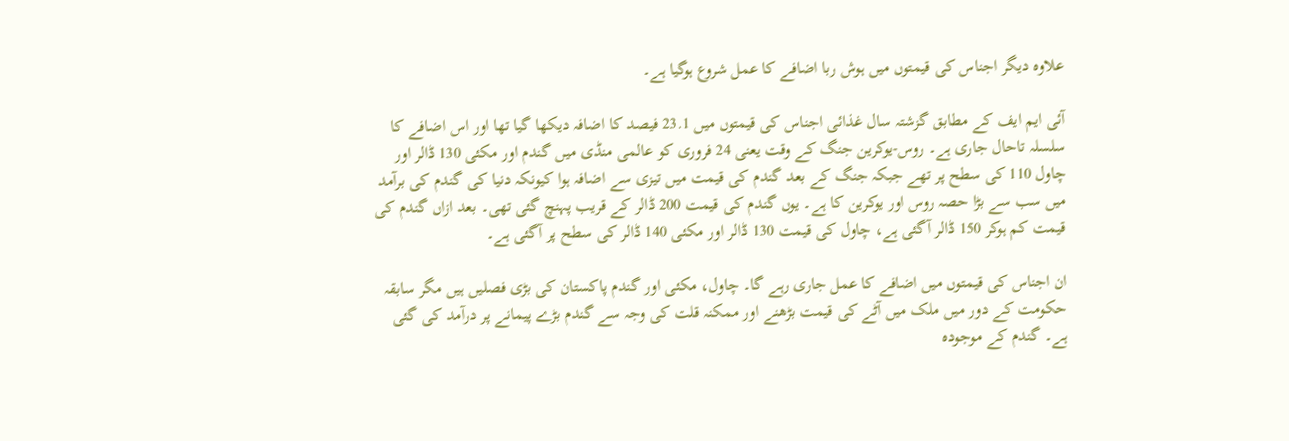علاوہ دیگر اجناس کی قیمتوں میں ہوش ربا اضافے کا عمل شروع ہوگیا ہے۔

آئی ایم ایف کے مطابق گزشتہ سال غذائی اجناس کی قیمتوں میں 23.1 فیصد کا اضافہ دیکھا گیا تھا اور اس اضافے کا سلسلہ تاحال جاری ہے۔ روس-یوکرین جنگ کے وقت یعنی 24 فروری کو عالمی منڈی میں گندم اور مکئی 130 ڈالر اور چاول 110 کی سطح پر تھے جبکہ جنگ کے بعد گندم کی قیمت میں تیزی سے اضافہ ہوا کیونکہ دنیا کی گندم کی برآمد میں سب سے بڑا حصہ روس اور یوکرین کا ہے۔ یوں گندم کی قیمت 200 ڈالر کے قریب پہنچ گئی تھی۔ بعد ازاں گندم کی قیمت کم ہوکر 150 ڈالر آگئی ہے، چاول کی قیمت 130 ڈالر اور مکئی 140 ڈالر کی سطح پر آگئی ہے۔

ان اجناس کی قیمتوں میں اضافے کا عمل جاری رہے گا۔ چاول، مکئی اور گندم پاکستان کی بڑی فصلیں ہیں مگر سابقہ حکومت کے دور میں ملک میں آٹے کی قیمت بڑھنے اور ممکنہ قلت کی وجہ سے گندم بڑے پیمانے پر درآمد کی گئی ہے۔ گندم کے موجودہ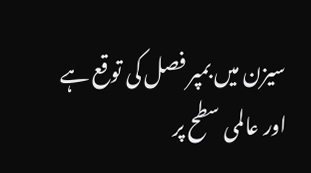سیزن میں بمپر فصل کی توقع ہے اور عالمی سطح پر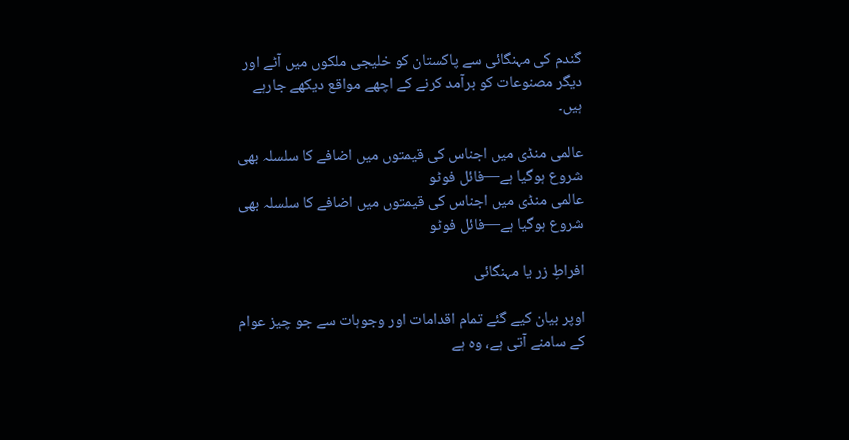گندم کی مہنگائی سے پاکستان کو خلیجی ملکوں میں آٹے اور دیگر مصنوعات کو برآمد کرنے کے اچھے مواقع دیکھے جارہے ہیں۔

عالمی منڈی میں اجناس کی قیمتوں میں اضافے کا سلسلہ بھی شروع ہوگیا ہے—فائل فوٹو
عالمی منڈی میں اجناس کی قیمتوں میں اضافے کا سلسلہ بھی شروع ہوگیا ہے—فائل فوٹو

افراطِ زر یا مہنگائی

اوپر بیان کیے گئے تمام اقدامات اور وجوہات سے جو چیز عوام کے سامنے آتی ہے، وہ ہے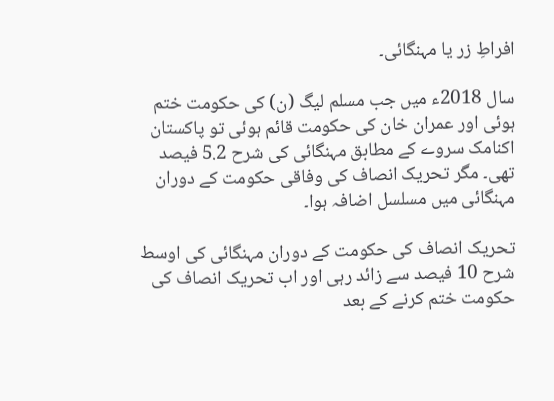افراطِ زر یا مہنگائی۔

سال 2018ء میں جب مسلم لیگ (ن) کی حکومت ختم ہوئی اور عمران خان کی حکومت قائم ہوئی تو پاکستان اکنامک سروے کے مطابق مہنگائی کی شرح 5.2 فیصد تھی۔ مگر تحریک انصاف کی وفاقی حکومت کے دوران مہنگائی میں مسلسل اضافہ ہوا۔

تحریک انصاف کی حکومت کے دوران مہنگائی کی اوسط شرح 10 فیصد سے زائد رہی اور اب تحریک انصاف کی حکومت ختم کرنے کے بعد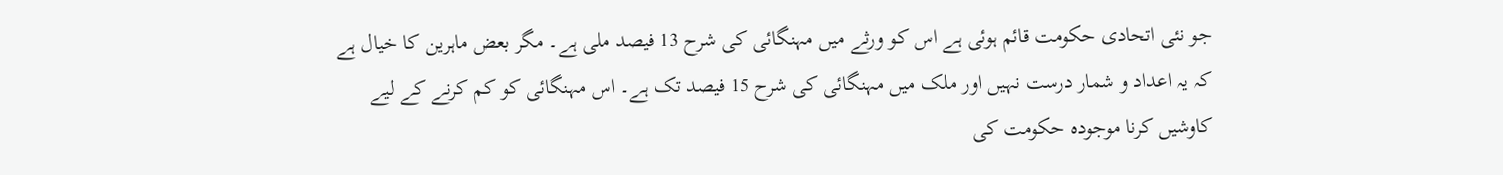جو نئی اتحادی حکومت قائم ہوئی ہے اس کو ورثے میں مہنگائی کی شرح 13 فیصد ملی ہے۔ مگر بعض ماہرین کا خیال ہے کہ یہ اعداد و شمار درست نہیں اور ملک میں مہنگائی کی شرح 15 فیصد تک ہے۔ اس مہنگائی کو کم کرنے کے لیے کاوشیں کرنا موجودہ حکومت کی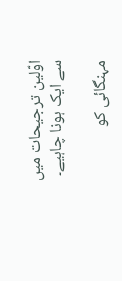اوّلین ترجیحات میں سے ایک ہونا چاہیے۔

مہنگائی کو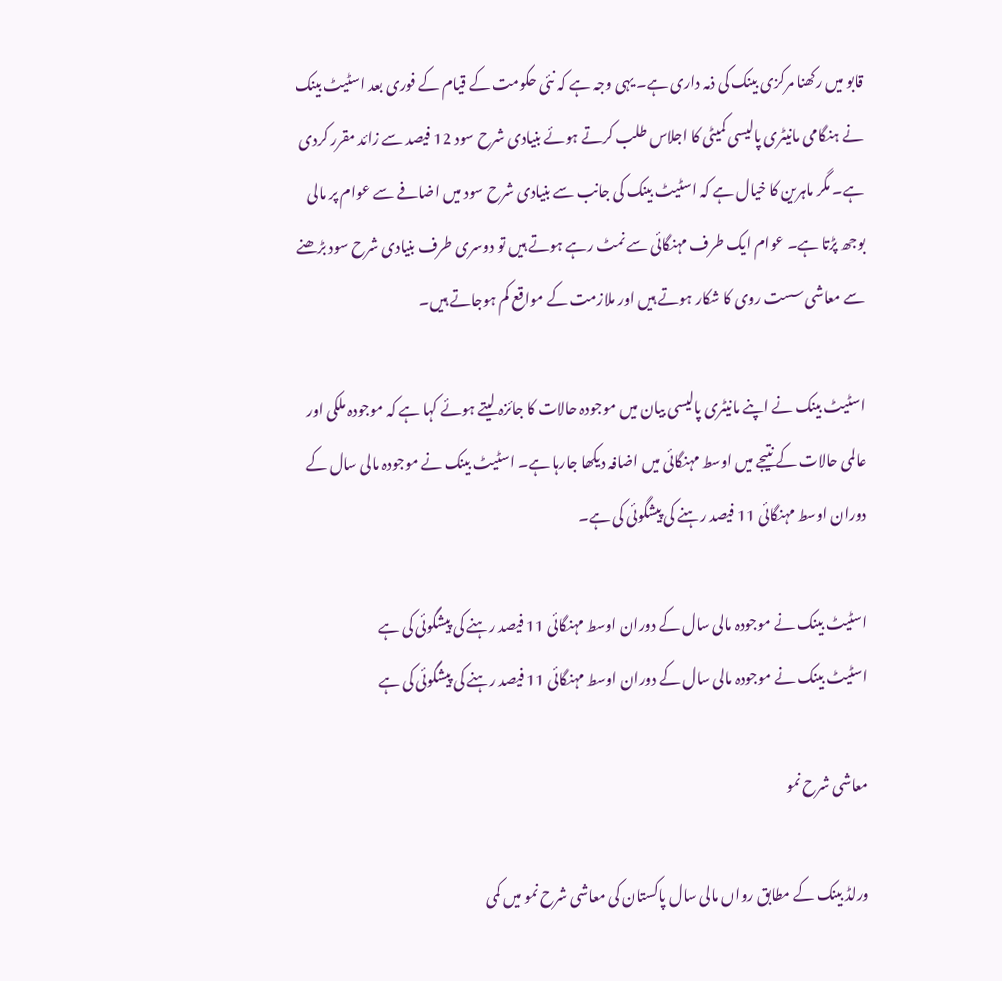قابو میں رکھنا مرکزی بینک کی ذمہ داری ہے۔ یہی وجہ ہے کہ نئی حکومت کے قیام کے فوری بعد اسٹیٹ بینک نے ہنگامی مانیٹری پالیسی کمیٹی کا اجلاس طلب کرتے ہوئے بنیادی شرح سود 12 فیصد سے زائد مقرر کردی ہے۔ مگر ماہرین کا خیال ہے کہ اسٹیٹ بینک کی جانب سے بنیادی شرح سود میں اضافے سے عوام پر مالی بوجھ پڑتا ہے۔ عوام ایک طرف مہنگائی سے نمٹ رہے ہوتے ہیں تو دوسری طرف بنیادی شرح سود بڑھنے سے معاشی سست روی کا شکار ہوتے ہیں اور ملازمت کے مواقع کم ہوجاتے ہیں۔

اسٹیٹ بینک نے اپنے مانیٹری پالیسی بیان میں موجودہ حالات کا جائزہ لیتے ہوئے کہا ہے کہ موجودہ ملکی اور عالمی حالات کے نتیجے میں اوسط مہنگائی میں اضافہ دیکھا جارہا ہے۔ اسٹیٹ بینک نے موجودہ مالی سال کے دوران اوسط مہنگائی 11 فیصد رہنے کی پیشگوئی کی ہے۔

اسٹیٹ بینک نے موجودہ مالی سال کے دوران اوسط مہنگائی 11 فیصد رہنے کی پیشگوئی کی ہے
اسٹیٹ بینک نے موجودہ مالی سال کے دوران اوسط مہنگائی 11 فیصد رہنے کی پیشگوئی کی ہے

معاشی شرح نمو

ورلڈ بینک کے مطابق رواں مالی سال پاکستان کی معاشی شرح نمو میں کمی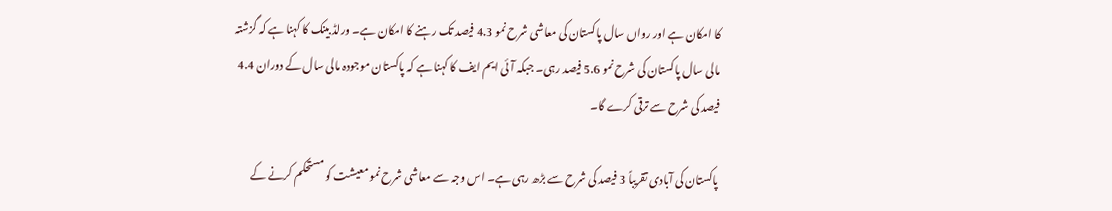کا امکان ہے اور رواں سال پاکستان کی معاشی شرح نمو 4.3 فیصد تک رہنے کا امکان ہے۔ ورلڈ بینک کا کہنا ہے کہ گزشتہ مالی سال پاکستان کی شرح نمو 5.6 فیصد رہی۔ جبکہ آئی ایم ایف کا کہنا ہے کہ پاکستان موجودہ مالی سال کے دوران 4.4 فیصد کی شرح سے ترقی کرے گا۔

پاکستان کی آبادی تقریباً 3 فیصد کی شرح سے بڑھ رہی ہے۔ اس وجہ سے معاشی شرح نمو معیشت کو مستحکم کرنے کے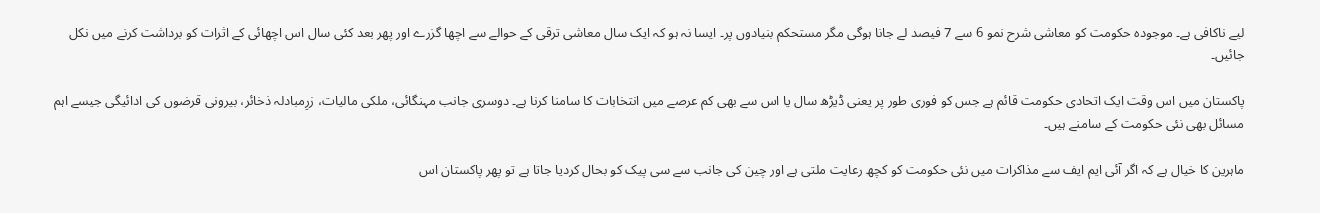لیے ناکافی ہے۔ موجودہ حکومت کو معاشی شرح نمو 6 سے 7 فیصد لے جانا ہوگی مگر مستحکم بنیادوں پر۔ ایسا نہ ہو کہ ایک سال معاشی ترقی کے حوالے سے اچھا گزرے اور پھر بعد کئی سال اس اچھائی کے اثرات کو برداشت کرنے میں نکل جائیں۔

پاکستان میں اس وقت ایک اتحادی حکومت قائم ہے جس کو فوری طور پر یعنی ڈیڑھ سال یا اس سے بھی کم عرصے میں انتخابات کا سامنا کرنا ہے۔ دوسری جانب مہنگائی، ملکی مالیات، زرِمبادلہ ذخائر، بیرونی قرضوں کی ادائیگی جیسے اہم مسائل بھی نئی حکومت کے سامنے ہیں۔

ماہرین کا خیال ہے کہ اگر آئی ایم ایف سے مذاکرات میں نئی حکومت کو کچھ رعایت ملتی ہے اور چین کی جانب سے سی پیک کو بحال کردیا جاتا ہے تو پھر پاکستان اس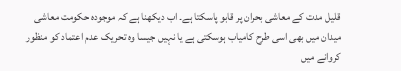قلیل مدت کے معاشی بحران پر قابو پاسکتا ہے۔ اب دیکھنا ہے کہ موجودہ حکومت معاشی میدان میں بھی اسی طرح کامیاب ہوسکتی ہے یا نہیں جیسا وہ تحریک عدم اعتماد کو منظور کروانے میں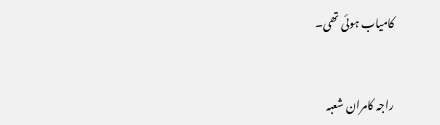کامیاب ہوئی تھی۔


راجہ کامران شعبہ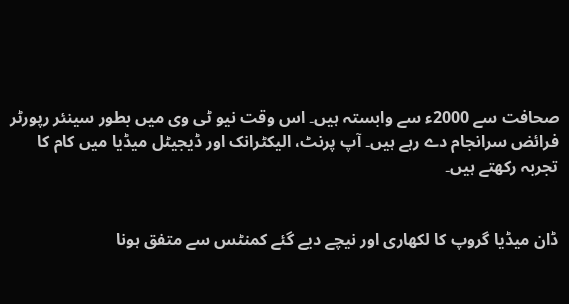صحافت سے 2000ء سے وابستہ ہیں۔ اس وقت نیو ٹی وی میں بطور سینئر رپورٹر فرائض سرانجام دے رہے ہیں۔ آپ پرنٹ، الیکٹرانک اور ڈیجیٹل میڈیا میں کام کا تجربہ رکھتے ہیں۔


ڈان میڈیا گروپ کا لکھاری اور نیچے دیے گئے کمنٹس سے متفق ہونا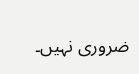ضروری نہیں۔